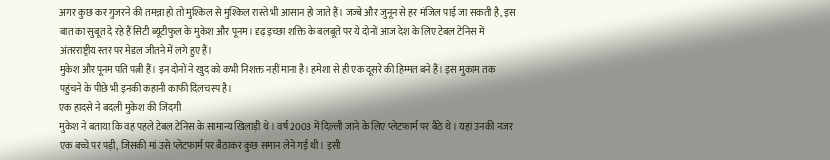अगर कुछ कर गुजरने की तमन्ना हो तो मुश्किल से मुश्किल रास्ते भी आसान हो जाते हैं। जज्बे और जुनून से हर मंजिल पाई जा सकती है, इस बात का सुबूत दे रहे हैं सिटी ब्यूटीफुल के मुकेश और पूनम। दृढ़ इच्छा शक्ति के बलबूते पर ये दोनों आज देश के लिए टेबल टेनिस में अंतरराष्ट्रीय स्तर पर मेडल जीतने में लगे हुए हैं।
मुकेश और पूनम पति पत्नी हैं। इन दोनों ने खुद को कभी निशक्त नहीं माना है। हमेशा से ही एक दूसरे की हिम्मत बने हैं। इस मुकाम तक पहुंचने के पीछे भी इनकी कहानी काफी दिलचस्प है।
एक हादसे ने बदली मुकेश की जिंदगी
मुकेश ने बताया कि वह पहले टेबल टेनिस के सामान्य खिलाड़ी थे। वर्ष 2003 में दिल्ली जाने के लिए प्लेटफार्म पर बैठे थे। यहां उनकी नजर एक बच्चे पर पड़ी, जिसकी मां उसे प्लेटफार्म पर बैठाकर कुछ समान लेने गई थी। इसी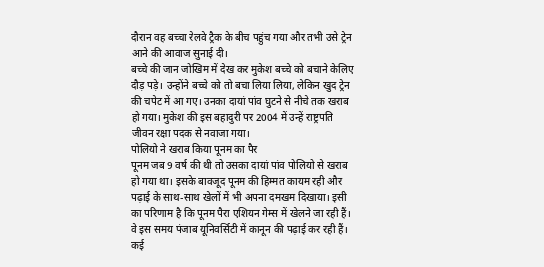दौरान वह बच्चा रेलवे ट्रैक के बीच पहुंच गया और तभी उसे ट्रेन आने की आवाज सुनाई दी।
बच्चे की जान जोखिम में देख कर मुकेश बच्चे को बचाने केलिए दौड़ पड़े। उन्होंने बच्चे को तो बचा लिया लिया, लेकिन खुद ट्रेन की चपेट में आ गए। उनका दायां पांव घुटने से नीचे तक खराब हो गया। मुकेश की इस बहादुरी पर 2004 में उन्हें राष्ट्रपति जीवन रक्षा पदक से नवाजा गया।
पोलियो ने खराब किया पूनम का पैर
पूनम जब 9 वर्ष की थी तो उसका दायां पांव पोलियो से खराब हो गया था। इसके बावजूद पूनम की हिम्मत कायम रही और पढ़ाई के साथ-साथ खेलों में भी अपना दमखम दिखाया। इसी का परिणाम है कि पूनम पैरा एशियन गेम्स में खेलने जा रही हैं।
वे इस समय पंजाब यूनिवर्सिटी में कानून की पढ़ाई कर रही हैं। कई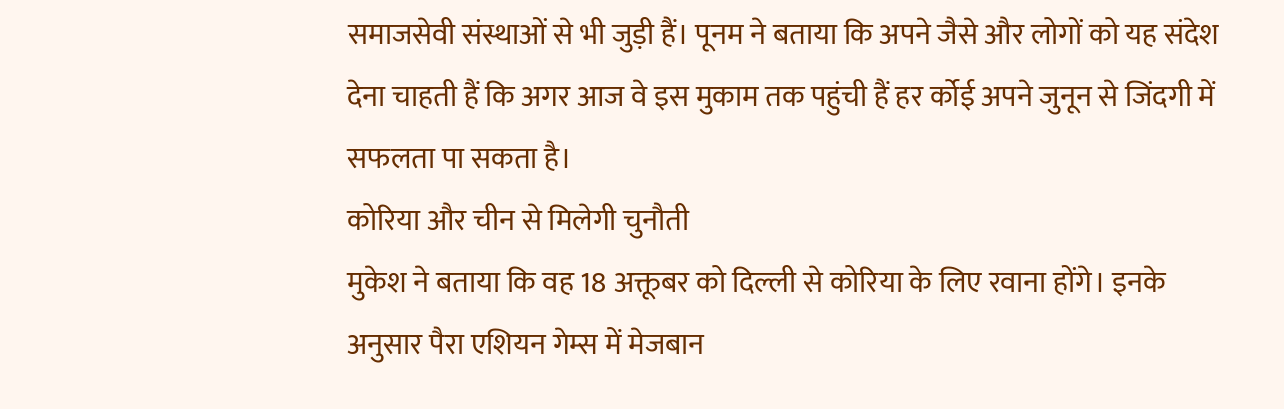समाजसेवी संस्थाओं से भी जुड़ी हैं। पूनम ने बताया कि अपने जैसे और लोगों को यह संदेश देना चाहती हैं कि अगर आज वे इस मुकाम तक पहुंची हैं हर र्कोई अपने जुनून से जिंदगी में सफलता पा सकता है।
कोरिया और चीन से मिलेगी चुनौती
मुकेश ने बताया कि वह 18 अक्तूबर को दिल्ली से कोरिया के लिए रवाना होंगे। इनके अनुसार पैरा एशियन गेम्स में मेजबान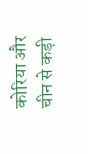कोरिया और चीन से कड़ी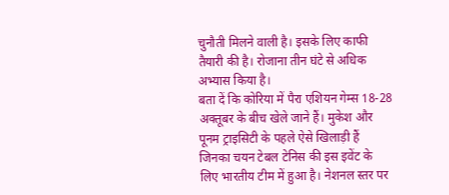चुनौती मिलने वाली है। इसके लिए काफी तैयारी की है। रोजाना तीन घंटे से अधिक अभ्यास किया है।
बता दें कि कोरिया में पैरा एशियन गेम्स 18-28 अक्तूबर के बीच खेले जाने हैं। मुकेश और पूनम ट्राइसिटी के पहले ऐसे खिलाड़ी हैं जिनका चयन टेबल टेनिस की इस इवेंट के लिए भारतीय टीम में हुआ है। नेशनल स्तर पर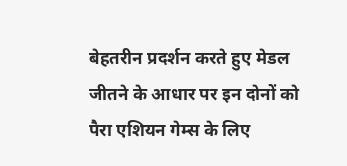बेहतरीन प्रदर्शन करते हुए मेडल जीतने के आधार पर इन दोनों को पैरा एशियन गेम्स के लिए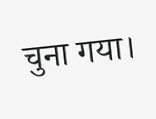चुना गया।